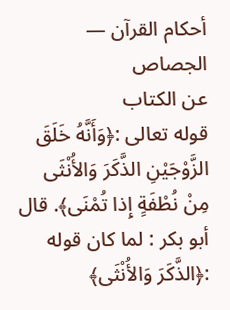أحكام القرآن — الجصاص
عن الكتاب
قوله تعالى :﴿وَأَنَّهُ خَلَقَ الزَّوْجَيْنِ الذَّكَرَ وَالأُنْثَى مِنْ نُطْفَةٍ إِذا تُمْنَى﴾. قال أبو بكر : لما كان قوله :﴿الذَّكَرَ وَالأُنْثَى﴾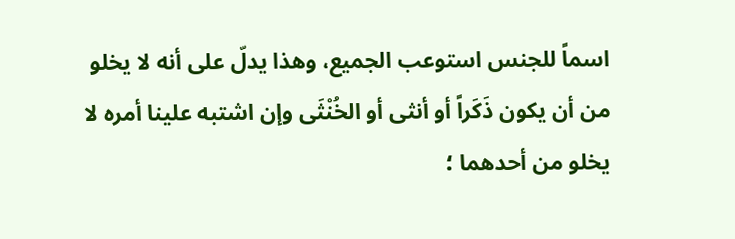اسماً للجنس استوعب الجميع، وهذا يدلّ على أنه لا يخلو من أن يكون ذَكَراً أو أنثى أو الخُنْثَى وإن اشتبه علينا أمره لا يخلو من أحدهما ؛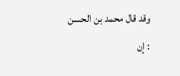وقد قال محمد بن الحسن : إن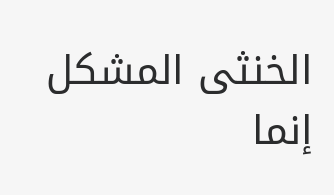الخنثى المشكل إنما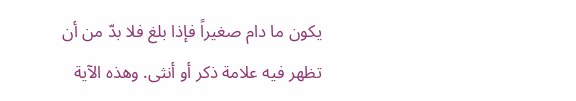يكون ما دام صغيراً فإذا بلغ فلا بدّ من أن تظهر فيه علامة ذكر أو أنثى. وهذه الآية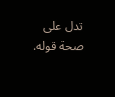تدل على صحة قوله.